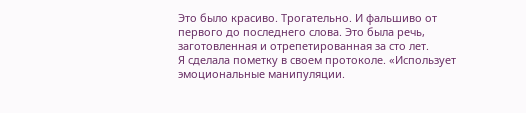Это было красиво. Трогательно. И фальшиво от первого до последнего слова. Это была речь, заготовленная и отрепетированная за сто лет.
Я сделала пометку в своем протоколе. «Использует эмоциональные манипуляции.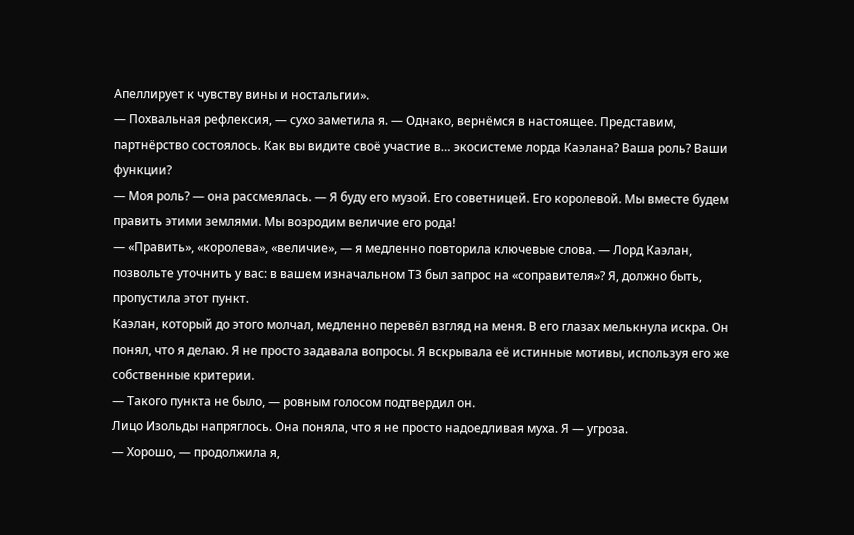Апеллирует к чувству вины и ностальгии».
— Похвальная рефлексия, — сухо заметила я. — Однако, вернёмся в настоящее. Представим, партнёрство состоялось. Как вы видите своё участие в… экосистеме лорда Каэлана? Ваша роль? Ваши функции?
— Моя роль? — она рассмеялась. — Я буду его музой. Его советницей. Его королевой. Мы вместе будем править этими землями. Мы возродим величие его рода!
— «Править», «королева», «величие», — я медленно повторила ключевые слова. — Лорд Каэлан, позвольте уточнить у вас: в вашем изначальном ТЗ был запрос на «соправителя»? Я, должно быть, пропустила этот пункт.
Каэлан, который до этого молчал, медленно перевёл взгляд на меня. В его глазах мелькнула искра. Он понял, что я делаю. Я не просто задавала вопросы. Я вскрывала её истинные мотивы, используя его же собственные критерии.
— Такого пункта не было, — ровным голосом подтвердил он.
Лицо Изольды напряглось. Она поняла, что я не просто надоедливая муха. Я — угроза.
— Хорошо, — продолжила я,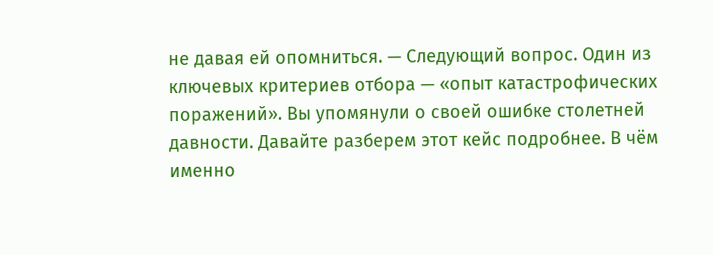не давая ей опомниться. — Следующий вопрос. Один из ключевых критериев отбора — «опыт катастрофических поражений». Вы упомянули о своей ошибке столетней давности. Давайте разберем этот кейс подробнее. В чём именно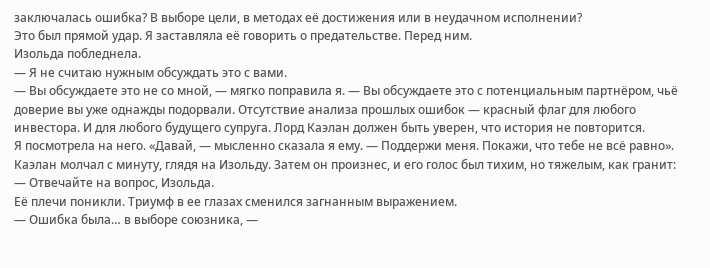заключалась ошибка? В выборе цели, в методах её достижения или в неудачном исполнении?
Это был прямой удар. Я заставляла её говорить о предательстве. Перед ним.
Изольда побледнела.
— Я не считаю нужным обсуждать это с вами.
— Вы обсуждаете это не со мной, — мягко поправила я. — Вы обсуждаете это с потенциальным партнёром, чьё доверие вы уже однажды подорвали. Отсутствие анализа прошлых ошибок — красный флаг для любого инвестора. И для любого будущего супруга. Лорд Каэлан должен быть уверен, что история не повторится.
Я посмотрела на него. «Давай, — мысленно сказала я ему. — Поддержи меня. Покажи, что тебе не всё равно».
Каэлан молчал с минуту, глядя на Изольду. Затем он произнес, и его голос был тихим, но тяжелым, как гранит:
— Отвечайте на вопрос, Изольда.
Её плечи поникли. Триумф в ее глазах сменился загнанным выражением.
— Ошибка была… в выборе союзника, —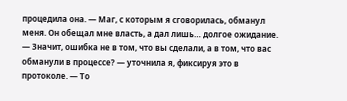процедила она. — Маг, с которым я сговорилась, обманул меня. Он обещал мне власть, а дал лишь… долгое ожидание.
— Значит, ошибка не в том, что вы сделали, а в том, что вас обманули в процессе? — уточнила я, фиксируя это в протоколе. — То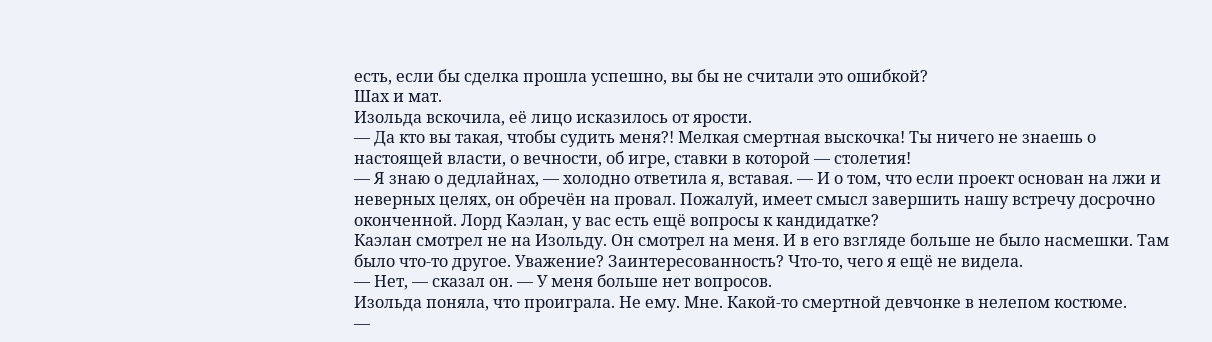есть, если бы сделка прошла успешно, вы бы не считали это ошибкой?
Шах и мат.
Изольда вскочила, её лицо исказилось от ярости.
— Да кто вы такая, чтобы судить меня?! Мелкая смертная выскочка! Ты ничего не знаешь о настоящей власти, о вечности, об игре, ставки в которой — столетия!
— Я знаю о дедлайнах, — холодно ответила я, вставая. — И о том, что если проект основан на лжи и неверных целях, он обречён на провал. Пожалуй, имеет смысл завершить нашу встречу досрочно оконченной. Лорд Каэлан, у вас есть ещё вопросы к кандидатке?
Каэлан смотрел не на Изольду. Он смотрел на меня. И в его взгляде больше не было насмешки. Там было что-то другое. Уважение? Заинтересованность? Что-то, чего я ещё не видела.
— Нет, — сказал он. — У меня больше нет вопросов.
Изольда поняла, что проиграла. Не ему. Мне. Какой-то смертной девчонке в нелепом костюме.
—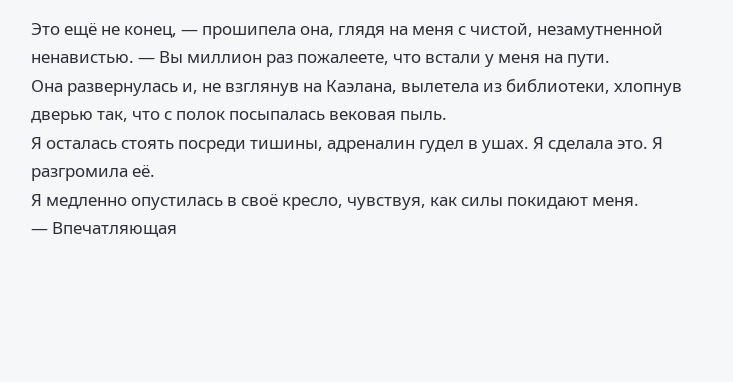Это ещё не конец, — прошипела она, глядя на меня с чистой, незамутненной ненавистью. — Вы миллион раз пожалеете, что встали у меня на пути.
Она развернулась и, не взглянув на Каэлана, вылетела из библиотеки, хлопнув дверью так, что с полок посыпалась вековая пыль.
Я осталась стоять посреди тишины, адреналин гудел в ушах. Я сделала это. Я разгромила её.
Я медленно опустилась в своё кресло, чувствуя, как силы покидают меня.
— Впечатляющая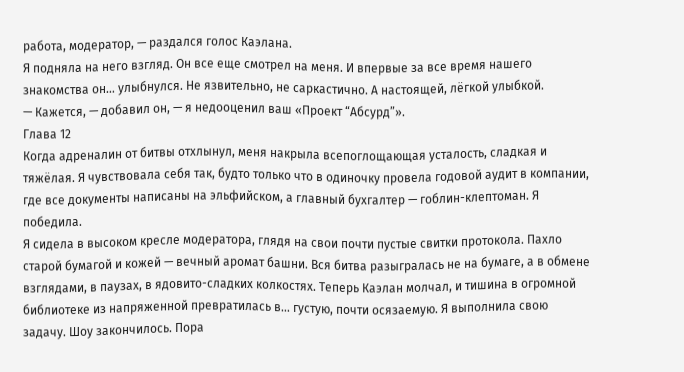работа, модератор, — раздался голос Каэлана.
Я подняла на него взгляд. Он все еще смотрел на меня. И впервые за все время нашего знакомства он… улыбнулся. Не язвительно, не саркастично. А настоящей, лёгкой улыбкой.
— Кажется, — добавил он, — я недооценил ваш «Проект “Абсурд”».
Глава 12
Когда адреналин от битвы отхлынул, меня накрыла всепоглощающая усталость, сладкая и тяжёлая. Я чувствовала себя так, будто только что в одиночку провела годовой аудит в компании, где все документы написаны на эльфийском, а главный бухгалтер — гоблин-клептоман. Я победила.
Я сидела в высоком кресле модератора, глядя на свои почти пустые свитки протокола. Пахло старой бумагой и кожей — вечный аромат башни. Вся битва разыгралась не на бумаге, а в обмене взглядами, в паузах, в ядовито-сладких колкостях. Теперь Каэлан молчал, и тишина в огромной библиотеке из напряженной превратилась в… густую, почти осязаемую. Я выполнила свою задачу. Шоу закончилось. Пора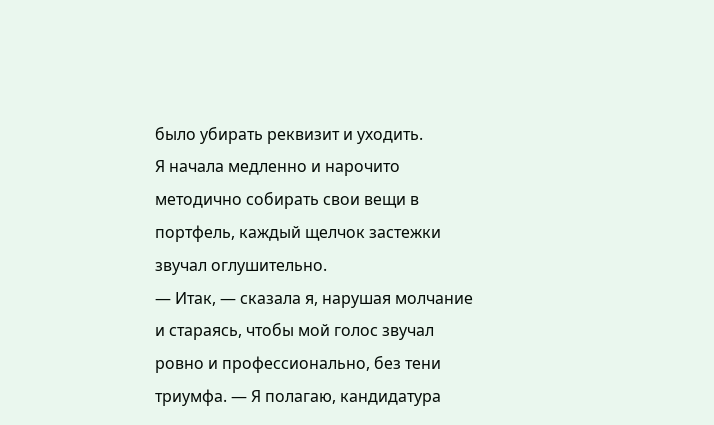было убирать реквизит и уходить.
Я начала медленно и нарочито методично собирать свои вещи в портфель, каждый щелчок застежки звучал оглушительно.
— Итак, — сказала я, нарушая молчание и стараясь, чтобы мой голос звучал ровно и профессионально, без тени триумфа. — Я полагаю, кандидатура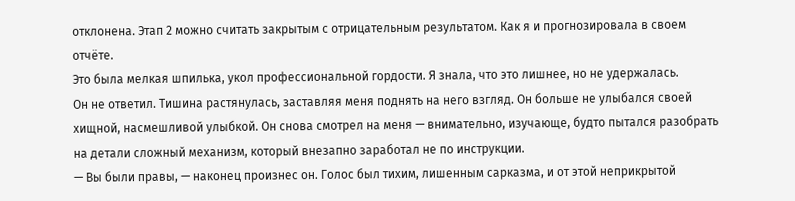отклонена. Этап 2 можно считать закрытым с отрицательным результатом. Как я и прогнозировала в своем отчёте.
Это была мелкая шпилька, укол профессиональной гордости. Я знала, что это лишнее, но не удержалась.
Он не ответил. Тишина растянулась, заставляя меня поднять на него взгляд. Он больше не улыбался своей хищной, насмешливой улыбкой. Он снова смотрел на меня — внимательно, изучающе, будто пытался разобрать на детали сложный механизм, который внезапно заработал не по инструкции.
— Вы были правы, — наконец произнес он. Голос был тихим, лишенным сарказма, и от этой неприкрытой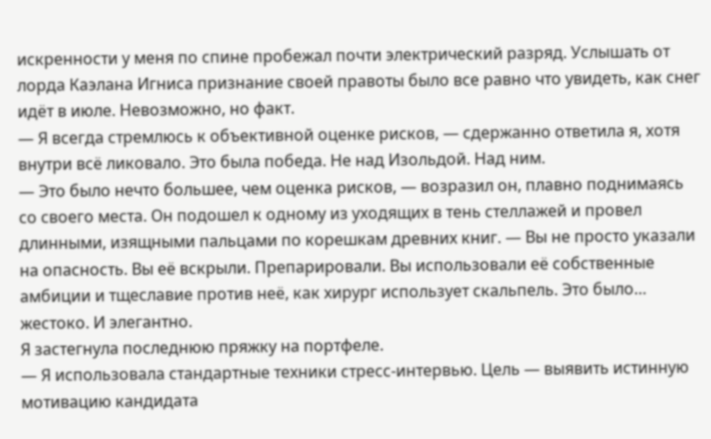искренности у меня по спине пробежал почти электрический разряд. Услышать от лорда Каэлана Игниса признание своей правоты было все равно что увидеть, как снег идёт в июле. Невозможно, но факт.
— Я всегда стремлюсь к объективной оценке рисков, — сдержанно ответила я, хотя внутри всё ликовало. Это была победа. Не над Изольдой. Над ним.
— Это было нечто большее, чем оценка рисков, — возразил он, плавно поднимаясь со своего места. Он подошел к одному из уходящих в тень стеллажей и провел длинными, изящными пальцами по корешкам древних книг. — Вы не просто указали на опасность. Вы её вскрыли. Препарировали. Вы использовали её собственные амбиции и тщеславие против неё, как хирург использует скальпель. Это было… жестоко. И элегантно.
Я застегнула последнюю пряжку на портфеле.
— Я использовала стандартные техники стресс-интервью. Цель — выявить истинную мотивацию кандидата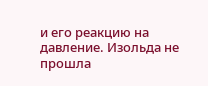и его реакцию на давление. Изольда не прошла